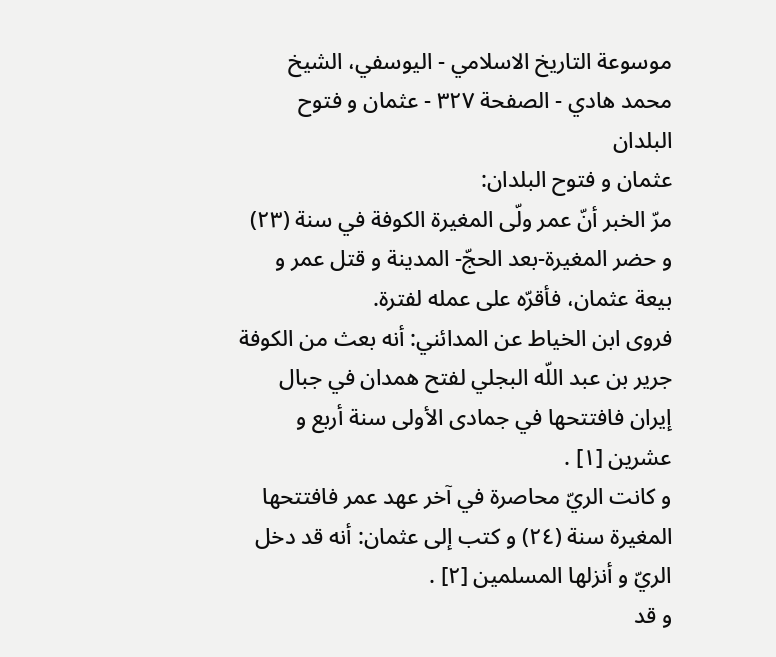موسوعة التاريخ الاسلامي - اليوسفي، الشيخ محمد هادي - الصفحة ٣٢٧ - عثمان و فتوح البلدان
عثمان و فتوح البلدان:
مرّ الخبر أنّ عمر ولّى المغيرة الكوفة في سنة (٢٣) و حضر المغيرة-بعد الحجّ- المدينة و قتل عمر و بيعة عثمان، فأقرّه على عمله لفترة.
فروى ابن الخياط عن المدائني: أنه بعث من الكوفة جرير بن عبد اللّه البجلي لفتح همدان في جبال إيران فافتتحها في جمادى الأولى سنة أربع و عشرين [١] .
و كانت الريّ محاصرة في آخر عهد عمر فافتتحها المغيرة سنة (٢٤) و كتب إلى عثمان: أنه قد دخل الريّ و أنزلها المسلمين [٢] .
و قد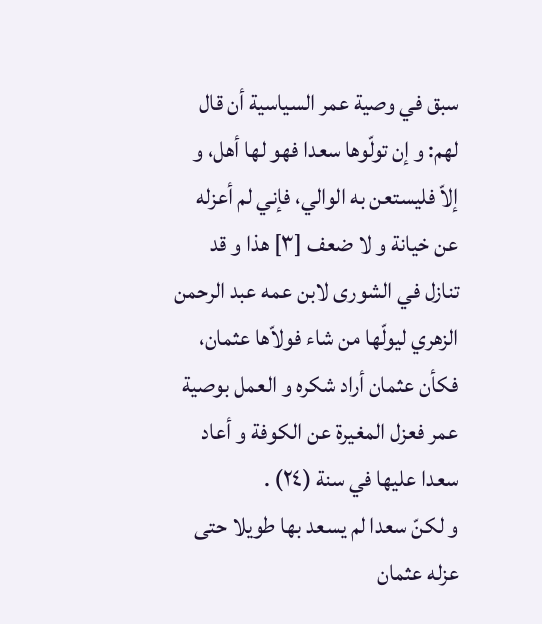سبق في وصية عمر السياسية أن قال لهم: و إن تولّوها سعدا فهو لها أهل، و إلاّ فليستعن به الوالي، فإني لم أعزله عن خيانة و لا ضعف [٣] هذا و قد تنازل في الشورى لابن عمه عبد الرحمن الزهري ليولّها من شاء فولاّها عثمان، فكأن عثمان أراد شكره و العمل بوصية عمر فعزل المغيرة عن الكوفة و أعاد سعدا عليها في سنة (٢٤) .
و لكنّ سعدا لم يسعد بها طويلا حتى عزله عثمان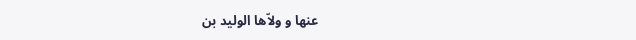عنها و ولاّها الوليد بن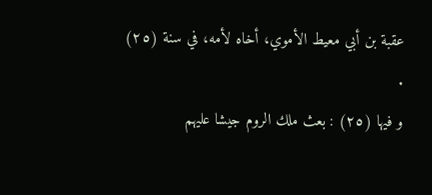عقبة بن أبي معيط الأموي، أخاه لأمه، في سنة (٢٥) .
و فيها (٢٥) : بعث ملك الروم جيشا عليهم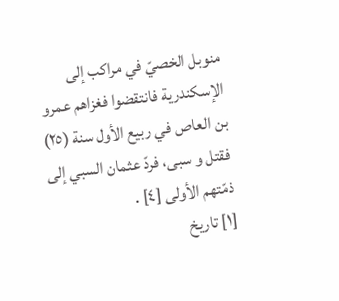منوبل الخصيّ في مراكب إلى الإسكندرية فانتقضوا فغزاهم عمرو بن العاص في ربيع الأول سنة (٢٥) فقتل و سبى، فردّ عثمان السبي إلى ذمّتهم الأولى [٤] .
[١] تاريخ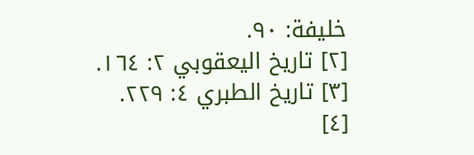خليفة: ٩٠.
[٢] تاريخ اليعقوبي ٢: ١٦٤.
[٣] تاريخ الطبري ٤: ٢٢٩.
[٤]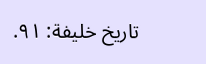تاريخ خليفة: ٩١.